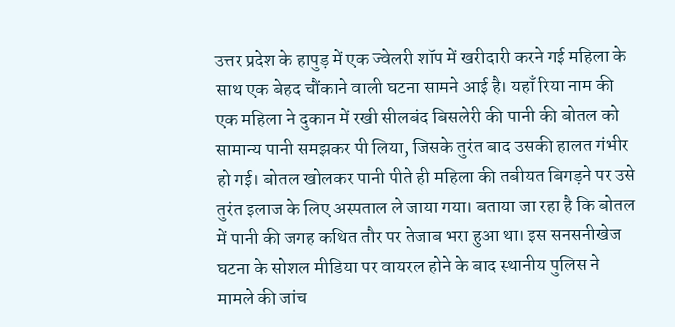उत्तर प्रदेश के हापुड़ में एक ज्वेलरी शॉप में खरीदारी करने गई महिला के साथ एक बेहद चौंकाने वाली घटना सामने आई है। यहाँ रिया नाम की एक महिला ने दुकान में रखी सीलबंद बिसलेरी की पानी की बोतल को सामान्य पानी समझकर पी लिया, जिसके तुरंत बाद उसकी हालत गंभीर हो गई। बोतल खोलकर पानी पीते ही महिला की तबीयत बिगड़ने पर उसे तुरंत इलाज के लिए अस्पताल ले जाया गया। बताया जा रहा है कि बोतल में पानी की जगह कथित तौर पर तेजाब भरा हुआ था। इस सनसनीखेज घटना के सोशल मीडिया पर वायरल होने के बाद स्थानीय पुलिस ने मामले की जांच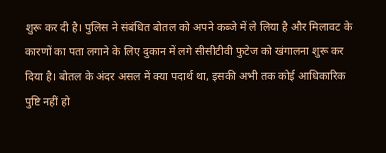शुरू कर दी है। पुलिस ने संबंधित बोतल को अपने कब्जे में ले लिया है और मिलावट के कारणों का पता लगाने के लिए दुकान में लगे सीसीटीवी फुटेज को खंगालना शुरू कर दिया है। बोतल के अंदर असल में क्या पदार्थ था, इसकी अभी तक कोई आधिकारिक पुष्टि नहीं हो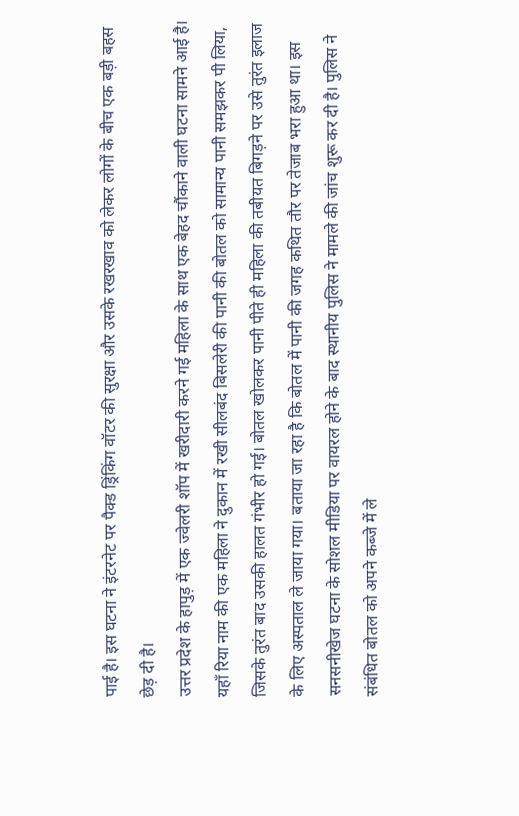पाई है। इस घटना ने इंटरनेट पर पैक्ड ड्रिंकिंग वॉटर की सुरक्षा और उसके रखरखाव को लेकर लोगों के बीच एक बड़ी बहस छेड़ दी है।
उत्तर प्रदेश के हापुड़ में एक ज्वेलरी शॉप में खरीदारी करने गई महिला के साथ एक बेहद चौंकाने वाली घटना सामने आई है। यहाँ रिया नाम की एक महिला ने दुकान में रखी सीलबंद बिसलेरी की पानी की बोतल को सामान्य पानी समझकर पी लिया, जिसके तुरंत बाद उसकी हालत गंभीर हो गई। बोतल खोलकर पानी पीते ही महिला की तबीयत बिगड़ने पर उसे तुरंत इलाज के लिए अस्पताल ले जाया गया। बताया जा रहा है कि बोतल में पानी की जगह कथित तौर पर तेजाब भरा हुआ था। इस सनसनीखेज घटना के सोशल मीडिया पर वायरल होने के बाद स्थानीय पुलिस ने मामले की जांच शुरू कर दी है। पुलिस ने संबंधित बोतल को अपने कब्जे में ले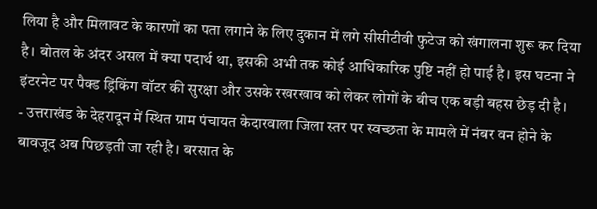लिया है और मिलावट के कारणों का पता लगाने के लिए दुकान में लगे सीसीटीवी फुटेज को खंगालना शुरू कर दिया है। बोतल के अंदर असल में क्या पदार्थ था, इसकी अभी तक कोई आधिकारिक पुष्टि नहीं हो पाई है। इस घटना ने इंटरनेट पर पैक्ड ड्रिंकिंग वॉटर की सुरक्षा और उसके रखरखाव को लेकर लोगों के बीच एक बड़ी बहस छेड़ दी है।
- उत्तराखंड के देहरादून में स्थित ग्राम पंचायत केदारवाला जिला स्तर पर स्वच्छता के मामले में नंबर वन होने के बावजूद अब पिछड़ती जा रही है। बरसात के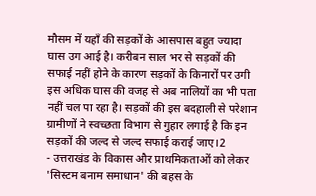मौसम में यहाँ की सड़कों के आसपास बहुत ज्यादा घास उग आई है। करीबन साल भर से सड़कों की सफाई नहीं होने के कारण सड़कों के किनारों पर उगी इस अधिक घास की वजह से अब नालियों का भी पता नहीं चल पा रहा है। सड़कों की इस बदहाली से परेशान ग्रामीणों ने स्वच्छता विभाग से गुहार लगाई है कि इन सड़कों की जल्द से जल्द सफाई कराई जाए।2
- उत्तराखंड के विकास और प्राथमिकताओं को लेकर 'सिस्टम बनाम समाधान' की बहस के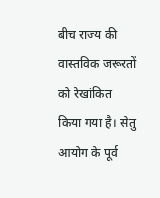बीच राज्य की वास्तविक जरूरतों को रेखांकित किया गया है। सेतु आयोग के पूर्व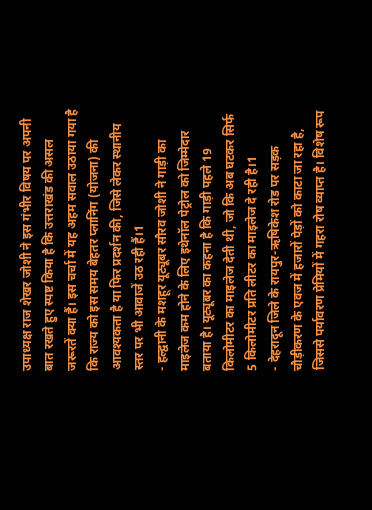उपाध्यक्ष राज शेखर जोशी ने इस गंभीर विषय पर अपनी बात रखते हुए स्पष्ट किया है कि उत्तराखंड की असल जरूरतें क्या हैं। इस चर्चा में यह अहम सवाल उठाया गया है कि राज्य को इस समय बेहतर प्लानिंग (योजना) की आवश्यकता है या फिर प्रदर्शन की, जिसे लेकर स्थानीय स्तर पर भी आवाजें उठ रही हैं।1
- हल्द्वानी के मशहूर यूट्यूबर सौरव जोशी ने गाड़ी का माइलेज कम होने के लिए इथेनॉल पेट्रोल को जिम्मेदार बताया है। यूट्यूबर का कहना है कि गाड़ी पहले 19 किलोमीटर का माइलेज देती थी, जो कि अब घटकर सिर्फ 5 किलोमीटर प्रति लीटर का माइलेज दे रही है।1
- देहरादून जिले के रायपुर-ऋषिकेश रोड पर सड़क चौड़ीकरण के एवज में हजारों पेड़ों को काटा जा रहा है, जिससे पर्यावरण प्रेमियों में गहरा रोष व्याप्त है। विशेष रूप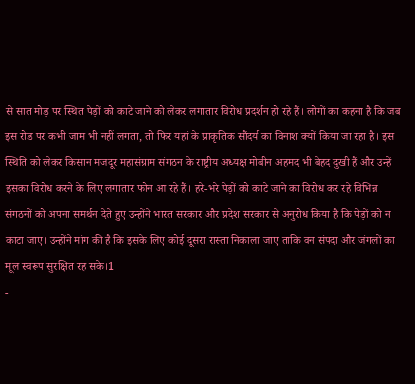से सात मोड़ पर स्थित पेड़ों को काटे जाने को लेकर लगातार विरोध प्रदर्शन हो रहे हैं। लोगों का कहना है कि जब इस रोड पर कभी जाम भी नहीं लगता, तो फिर यहां के प्राकृतिक सौंदर्य का विनाश क्यों किया जा रहा है। इस स्थिति को लेकर किसान मजदूर महासंग्राम संगठन के राष्ट्रीय अध्यक्ष मोबीन अहमद भी बेहद दुखी हैं और उन्हें इसका विरोध करने के लिए लगातार फोन आ रहे हैं। हरे-भरे पेड़ों को काटे जाने का विरोध कर रहे विभिन्न संगठनों को अपना समर्थन देते हुए उन्होंने भारत सरकार और प्रदेश सरकार से अनुरोध किया है कि पेड़ों को न काटा जाए। उन्होंने मांग की है कि इसके लिए कोई दूसरा रास्ता निकाला जाए ताकि वन संपदा और जंगलों का मूल स्वरूप सुरक्षित रह सके।1
-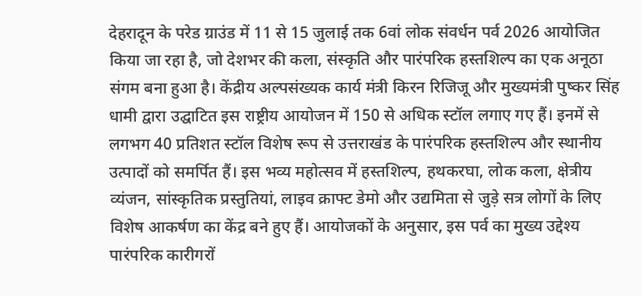देहरादून के परेड ग्राउंड में 11 से 15 जुलाई तक 6वां लोक संवर्धन पर्व 2026 आयोजित किया जा रहा है, जो देशभर की कला, संस्कृति और पारंपरिक हस्तशिल्प का एक अनूठा संगम बना हुआ है। केंद्रीय अल्पसंख्यक कार्य मंत्री किरन रिजिजू और मुख्यमंत्री पुष्कर सिंह धामी द्वारा उद्घाटित इस राष्ट्रीय आयोजन में 150 से अधिक स्टॉल लगाए गए हैं। इनमें से लगभग 40 प्रतिशत स्टॉल विशेष रूप से उत्तराखंड के पारंपरिक हस्तशिल्प और स्थानीय उत्पादों को समर्पित हैं। इस भव्य महोत्सव में हस्तशिल्प, हथकरघा, लोक कला, क्षेत्रीय व्यंजन, सांस्कृतिक प्रस्तुतियां, लाइव क्राफ्ट डेमो और उद्यमिता से जुड़े सत्र लोगों के लिए विशेष आकर्षण का केंद्र बने हुए हैं। आयोजकों के अनुसार, इस पर्व का मुख्य उद्देश्य पारंपरिक कारीगरों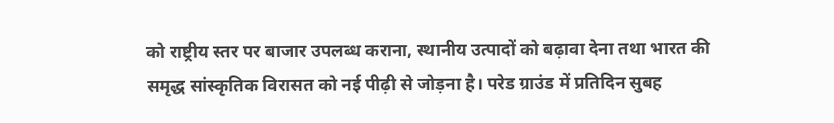को राष्ट्रीय स्तर पर बाजार उपलब्ध कराना, स्थानीय उत्पादों को बढ़ावा देना तथा भारत की समृद्ध सांस्कृतिक विरासत को नई पीढ़ी से जोड़ना है। परेड ग्राउंड में प्रतिदिन सुबह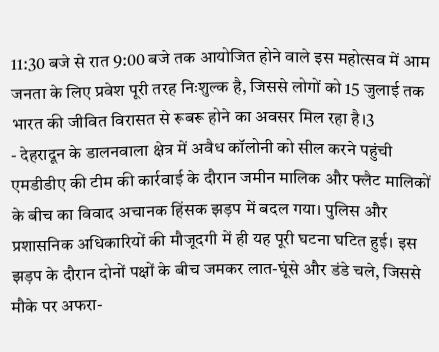11:30 बजे से रात 9:00 बजे तक आयोजित होने वाले इस महोत्सव में आम जनता के लिए प्रवेश पूरी तरह निःशुल्क है, जिससे लोगों को 15 जुलाई तक भारत की जीवित विरासत से रूबरू होने का अवसर मिल रहा है।3
- देहरादून के डालनवाला क्षेत्र में अवैध कॉलोनी को सील करने पहुंची एमडीडीए की टीम की कार्रवाई के दौरान जमीन मालिक और फ्लैट मालिकों के बीच का विवाद अचानक हिंसक झड़प में बदल गया। पुलिस और प्रशासनिक अधिकारियों की मौजूदगी में ही यह पूरी घटना घटित हुई। इस झड़प के दौरान दोनों पक्षों के बीच जमकर लात-घूंसे और डंडे चले, जिससे मौके पर अफरा-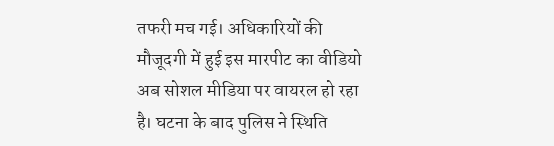तफरी मच गई। अधिकारियों की मौजूदगी में हुई इस मारपीट का वीडियो अब सोशल मीडिया पर वायरल हो रहा है। घटना के बाद पुलिस ने स्थिति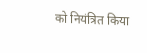को नियंत्रित किया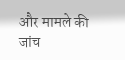और मामले की जांच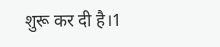शुरू कर दी है।1